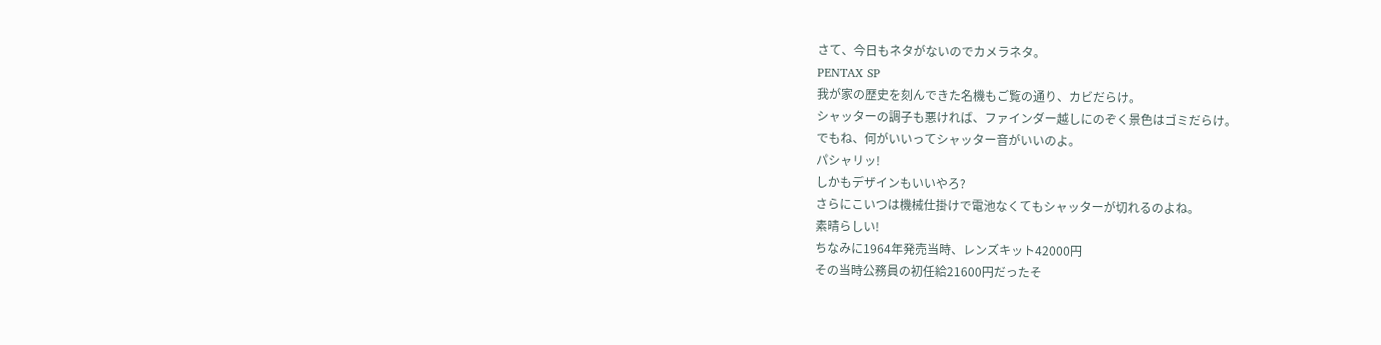さて、今日もネタがないのでカメラネタ。
PENTAX SP
我が家の歴史を刻んできた名機もご覧の通り、カビだらけ。
シャッターの調子も悪ければ、ファインダー越しにのぞく景色はゴミだらけ。
でもね、何がいいってシャッター音がいいのよ。
パシャリッ!
しかもデザインもいいやろ?
さらにこいつは機械仕掛けで電池なくてもシャッターが切れるのよね。
素晴らしい!
ちなみに1964年発売当時、レンズキット42000円
その当時公務員の初任給21600円だったそ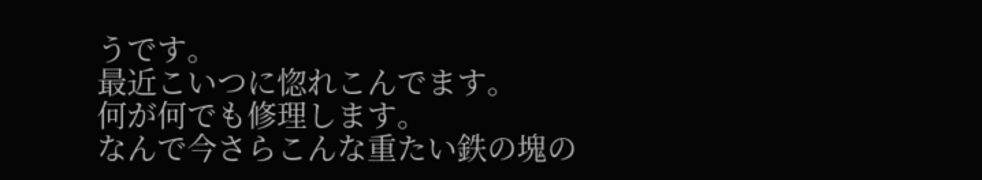うです。
最近こいつに惚れこんでます。
何が何でも修理します。
なんで今さらこんな重たい鉄の塊の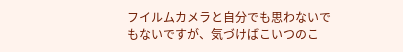フイルムカメラと自分でも思わないでもないですが、気づけばこいつのこ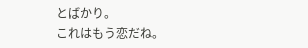とばかり。
これはもう恋だね。